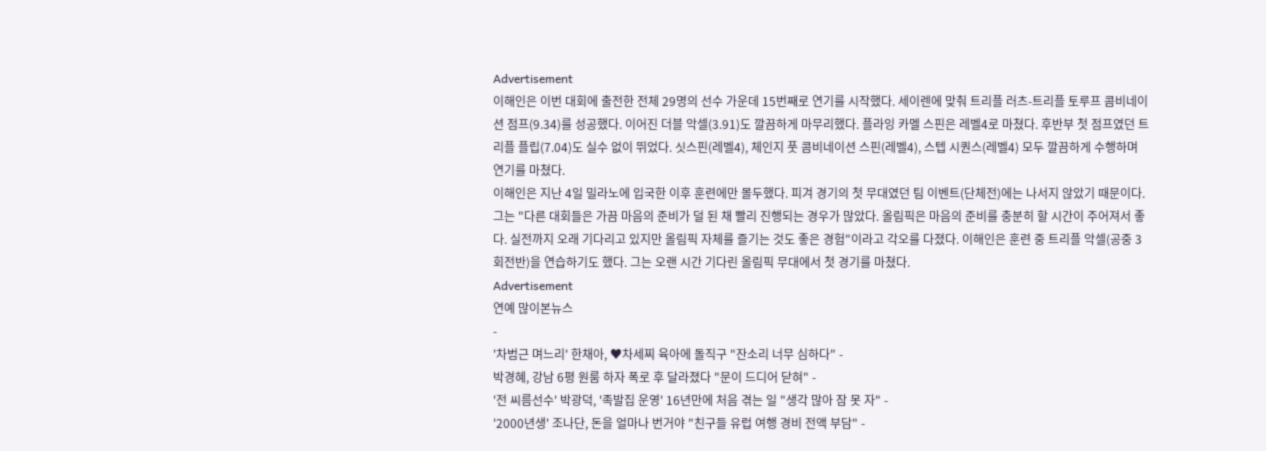Advertisement
이해인은 이번 대회에 출전한 전체 29명의 선수 가운데 15번째로 연기를 시작했다. 세이렌에 맞춰 트리플 러츠-트리플 토루프 콤비네이션 점프(9.34)를 성공했다. 이어진 더블 악셀(3.91)도 깔끔하게 마무리했다. 플라잉 카멜 스핀은 레벨4로 마쳤다. 후반부 첫 점프였던 트리플 플립(7.04)도 실수 없이 뛰었다. 싯스핀(레벨4), 체인지 풋 콤비네이션 스핀(레벨4), 스텝 시퀀스(레벨4) 모두 깔끔하게 수행하며 연기를 마쳤다.
이해인은 지난 4일 밀라노에 입국한 이후 훈련에만 몰두했다. 피겨 경기의 첫 무대였던 팀 이벤트(단체전)에는 나서지 않았기 때문이다. 그는 "다른 대회들은 가끔 마음의 준비가 덜 된 채 빨리 진행되는 경우가 많았다. 올림픽은 마음의 준비를 충분히 할 시간이 주어져서 좋다. 실전까지 오래 기다리고 있지만 올림픽 자체를 즐기는 것도 좋은 경험"이라고 각오를 다졌다. 이해인은 훈련 중 트리플 악셀(공중 3회전반)을 연습하기도 했다. 그는 오랜 시간 기다린 올림픽 무대에서 첫 경기를 마쳤다.
Advertisement
연예 많이본뉴스
-
'차범근 며느리' 한채아, ♥차세찌 육아에 돌직구 "잔소리 너무 심하다" -
박경혜, 강남 6평 원룸 하자 폭로 후 달라졌다 "문이 드디어 닫혀" -
'전 씨름선수' 박광덕, '족발집 운영' 16년만에 처음 겪는 일 "생각 많아 잠 못 자" -
'2000년생' 조나단, 돈을 얼마나 번거야 "친구들 유럽 여행 경비 전액 부담" -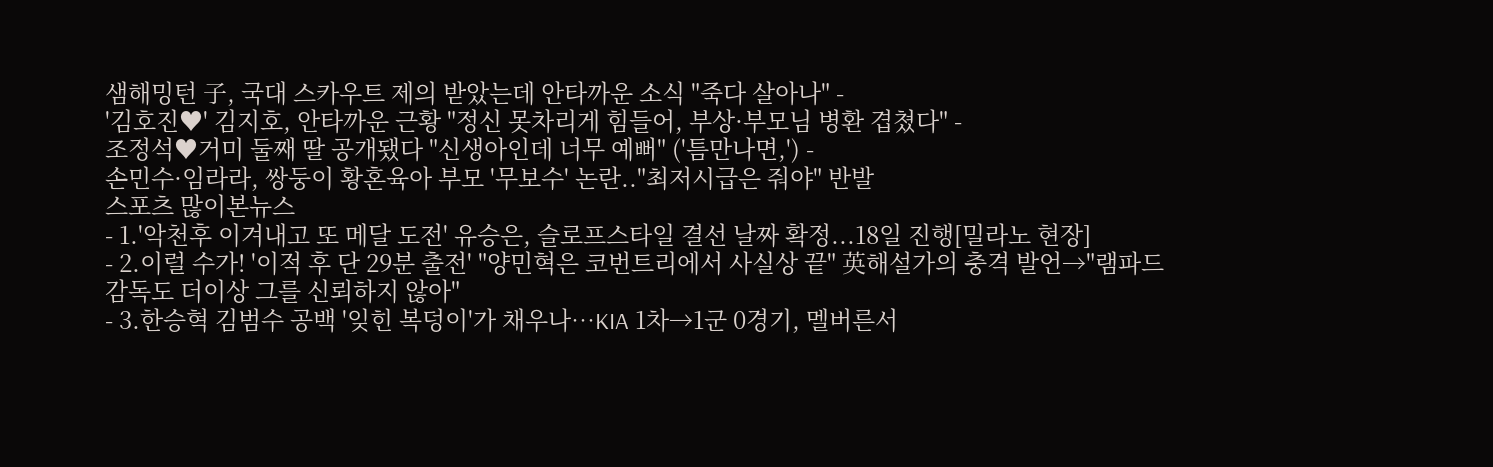샘해밍턴 子, 국대 스카우트 제의 받았는데 안타까운 소식 "죽다 살아나" -
'김호진♥' 김지호, 안타까운 근황 "정신 못차리게 힘들어, 부상·부모님 병환 겹쳤다" -
조정석♥거미 둘째 딸 공개됐다 "신생아인데 너무 예뻐" ('틈만나면,') -
손민수·임라라, 쌍둥이 황혼육아 부모 '무보수' 논란.."최저시급은 줘야" 반발
스포츠 많이본뉴스
- 1.'악천후 이겨내고 또 메달 도전' 유승은, 슬로프스타일 결선 날짜 확정...18일 진행[밀라노 현장]
- 2.이럴 수가! '이적 후 단 29분 출전' "양민혁은 코번트리에서 사실상 끝" 英해설가의 충격 발언→"램파드 감독도 더이상 그를 신뢰하지 않아"
- 3.한승혁 김범수 공백 '잊힌 복덩이'가 채우나…KIA 1차→1군 0경기, 멜버른서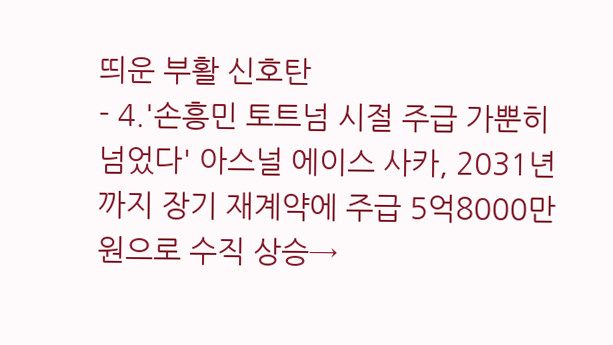띄운 부활 신호탄
- 4.'손흥민 토트넘 시절 주급 가뿐히 넘었다' 아스널 에이스 사카, 2031년까지 장기 재계약에 주급 5억8000만원으로 수직 상승→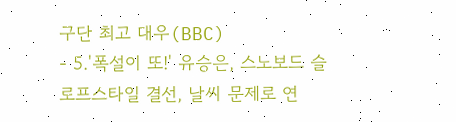구단 최고 대우(BBC)
- 5.'폭설이 또!' 유승은, 스노보드 슬로프스타일 결선, 날씨 문제로 연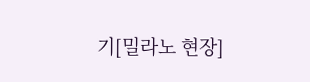기[밀라노 현장]